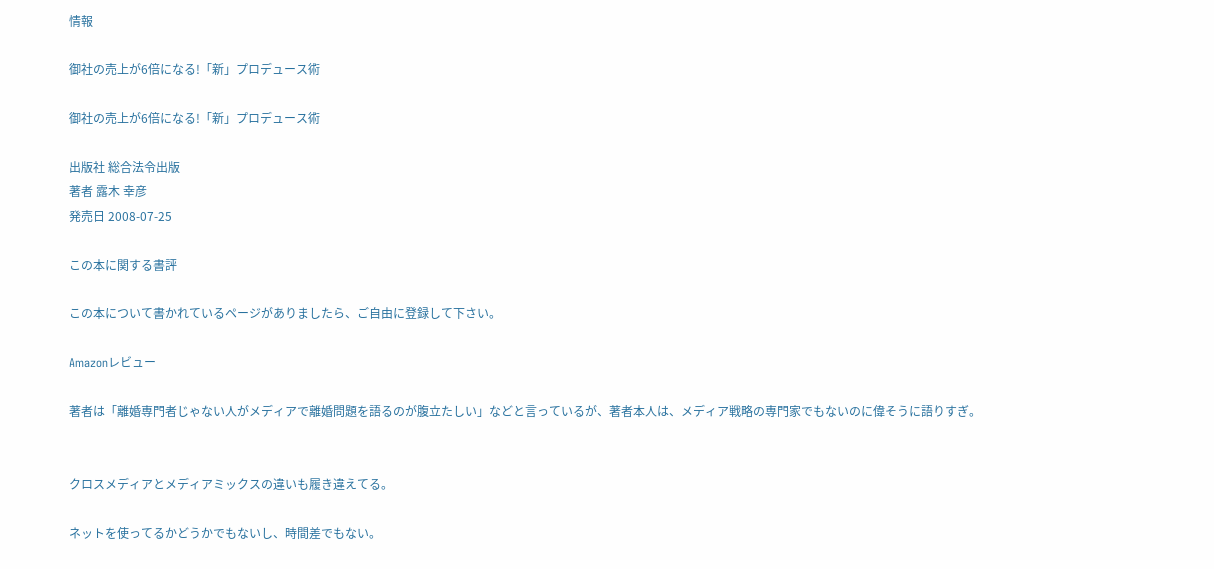情報

御社の売上が6倍になる!「新」プロデュース術

御社の売上が6倍になる!「新」プロデュース術

出版社 総合法令出版
著者 露木 幸彦
発売日 2008-07-25

この本に関する書評

この本について書かれているページがありましたら、ご自由に登録して下さい。

Amazonレビュー

著者は「離婚専門者じゃない人がメディアで離婚問題を語るのが腹立たしい」などと言っているが、著者本人は、メディア戦略の専門家でもないのに偉そうに語りすぎ。


クロスメディアとメディアミックスの違いも履き違えてる。

ネットを使ってるかどうかでもないし、時間差でもない。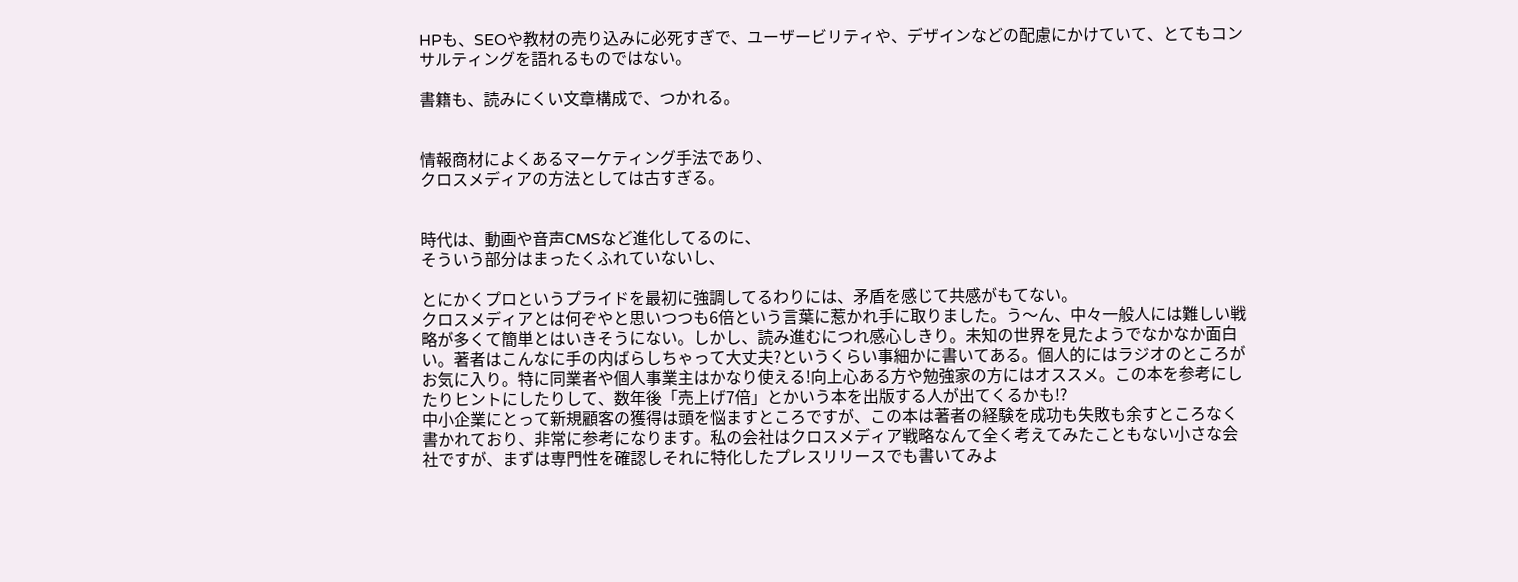HPも、SEOや教材の売り込みに必死すぎで、ユーザービリティや、デザインなどの配慮にかけていて、とてもコンサルティングを語れるものではない。

書籍も、読みにくい文章構成で、つかれる。


情報商材によくあるマーケティング手法であり、
クロスメディアの方法としては古すぎる。


時代は、動画や音声CMSなど進化してるのに、
そういう部分はまったくふれていないし、

とにかくプロというプライドを最初に強調してるわりには、矛盾を感じて共感がもてない。
クロスメディアとは何ぞやと思いつつも6倍という言葉に惹かれ手に取りました。う〜ん、中々一般人には難しい戦略が多くて簡単とはいきそうにない。しかし、読み進むにつれ感心しきり。未知の世界を見たようでなかなか面白い。著者はこんなに手の内ばらしちゃって大丈夫?というくらい事細かに書いてある。個人的にはラジオのところがお気に入り。特に同業者や個人事業主はかなり使える!向上心ある方や勉強家の方にはオススメ。この本を参考にしたりヒントにしたりして、数年後「売上げ7倍」とかいう本を出版する人が出てくるかも!?
中小企業にとって新規顧客の獲得は頭を悩ますところですが、この本は著者の経験を成功も失敗も余すところなく書かれており、非常に参考になります。私の会社はクロスメディア戦略なんて全く考えてみたこともない小さな会社ですが、まずは専門性を確認しそれに特化したプレスリリースでも書いてみよ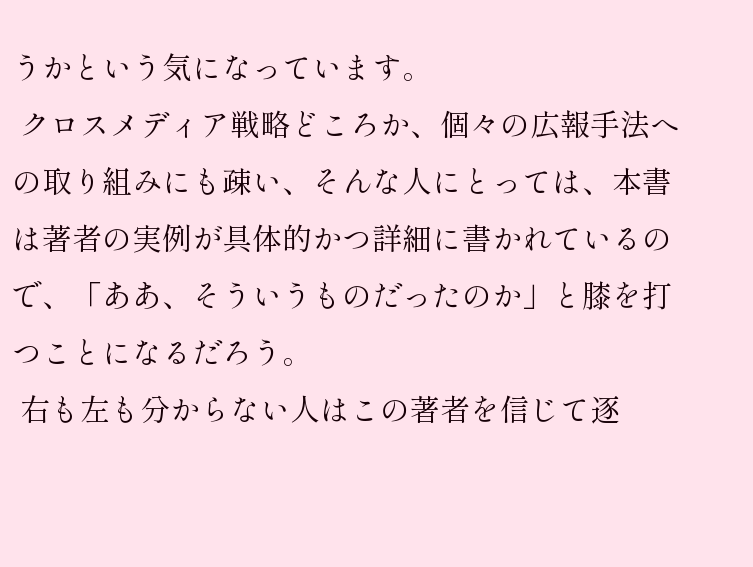うかという気になっています。
 クロスメディア戦略どころか、個々の広報手法への取り組みにも疎い、そんな人にとっては、本書は著者の実例が具体的かつ詳細に書かれているので、「ああ、そういうものだったのか」と膝を打つことになるだろう。
 右も左も分からない人はこの著者を信じて逐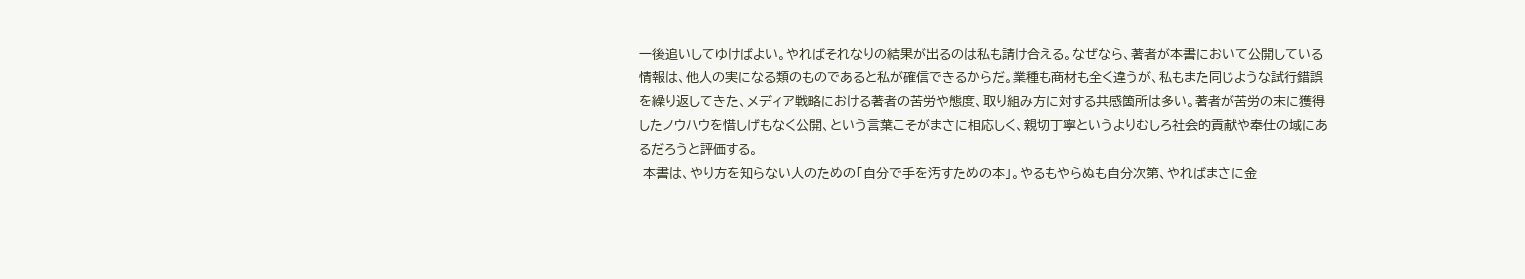一後追いしてゆけばよい。やればそれなりの結果が出るのは私も請け合える。なぜなら、著者が本書において公開している情報は、他人の実になる類のものであると私が確信できるからだ。業種も商材も全く違うが、私もまた同じような試行錯誤を繰り返してきた、メディア戦略における著者の苦労や態度、取り組み方に対する共感箇所は多い。著者が苦労の末に獲得したノウハウを惜しげもなく公開、という言葉こそがまさに相応しく、親切丁寧というよりむしろ社会的貢献や奉仕の域にあるだろうと評価する。
 本書は、やり方を知らない人のための「自分で手を汚すための本」。やるもやらぬも自分次第、やればまさに金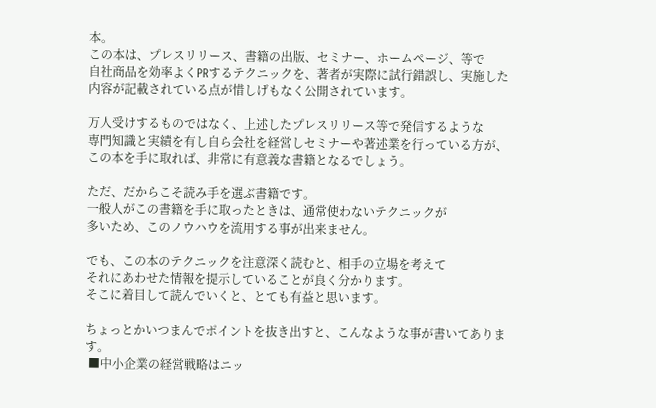本。
この本は、プレスリリース、書籍の出版、セミナー、ホームページ、等で
自社商品を効率よくPRするテクニックを、著者が実際に試行錯誤し、実施した
内容が記載されている点が惜しげもなく公開されています。

万人受けするものではなく、上述したプレスリリース等で発信するような
専門知識と実績を有し自ら会社を経営しセミナーや著述業を行っている方が、
この本を手に取れば、非常に有意義な書籍となるでしょう。

ただ、だからこそ読み手を選ぶ書籍です。
一般人がこの書籍を手に取ったときは、通常使わないテクニックが
多いため、このノウハウを流用する事が出来ません。

でも、この本のテクニックを注意深く読むと、相手の立場を考えて
それにあわせた情報を提示していることが良く分かります。
そこに着目して読んでいくと、とても有益と思います。

ちょっとかいつまんでポイントを抜き出すと、こんなような事が書いてあります。
 ■中小企業の経営戦略はニッ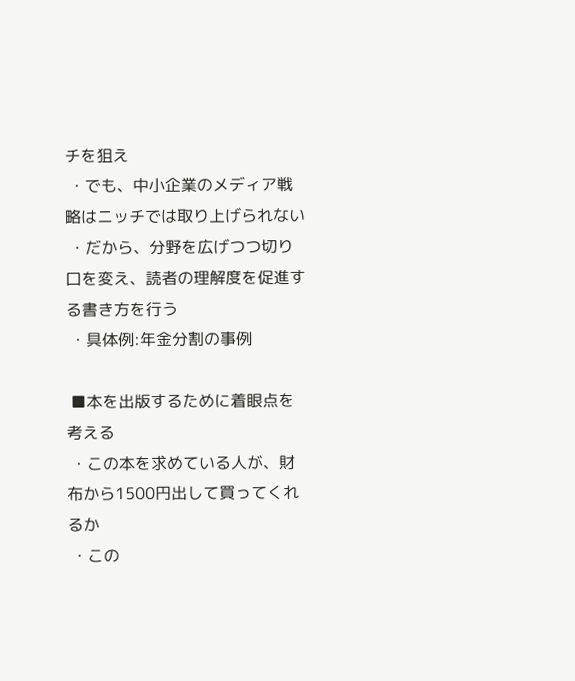チを狙え
 ・でも、中小企業のメディア戦略はニッチでは取り上げられない
 ・だから、分野を広げつつ切り口を変え、読者の理解度を促進する書き方を行う
 ・具体例:年金分割の事例

 ■本を出版するために着眼点を考える
 ・この本を求めている人が、財布から1500円出して買ってくれるか
 ・この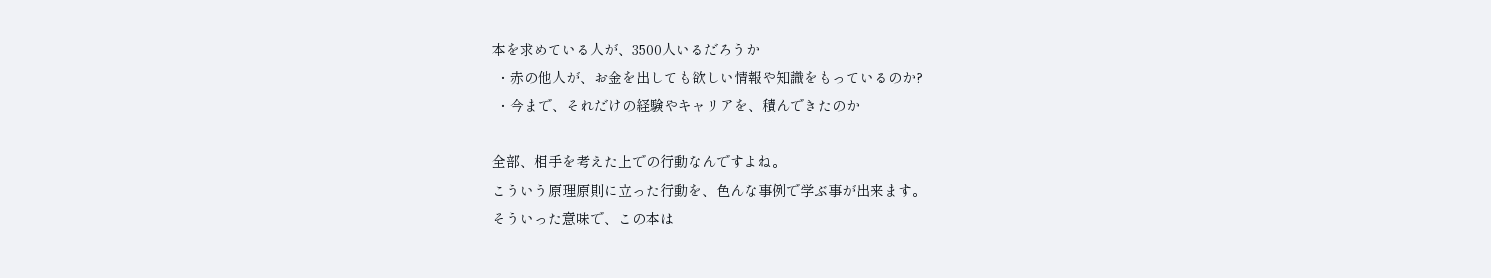本を求めている人が、3500人いるだろうか
 ・赤の他人が、お金を出しても欲しい情報や知識をもっているのか?
 ・今まで、それだけの経験やキャリアを、積んできたのか

全部、相手を考えた上での行動なんですよね。
こういう原理原則に立った行動を、色んな事例で学ぶ事が出来ます。
そういった意味で、この本は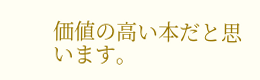価値の高い本だと思います。